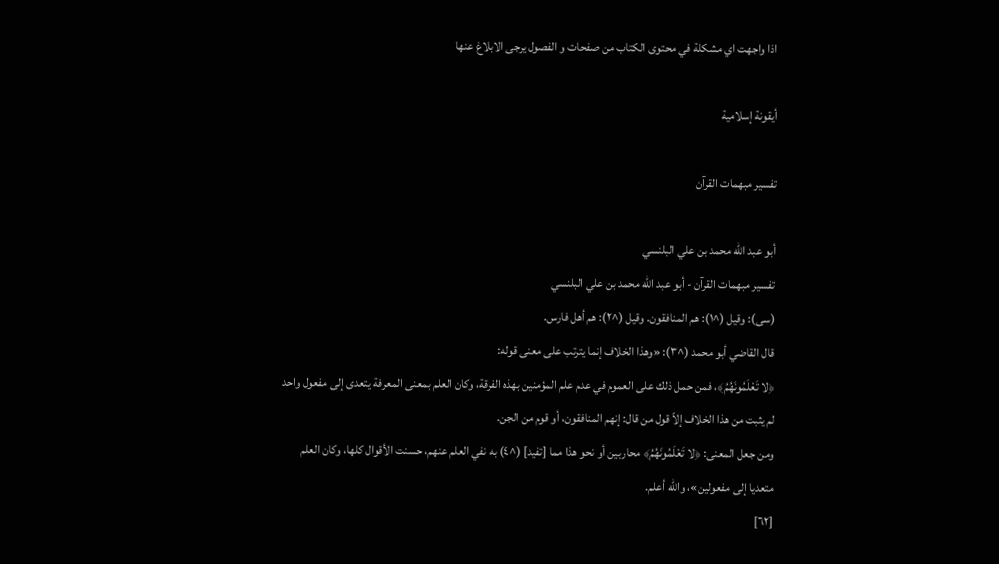اذا واجهت اي مشكلة في محتوى الكتاب من صفحات و الفصول يرجى الابلاغ عنها

أيقونة إسلامية

تفسير مبهمات القرآن

أبو عبد الله محمد بن علي البلنسي
تفسير مبهمات القرآن - أبو عبد الله محمد بن علي البلنسي
(سى): وقيل (^١): هم المنافقون. وقيل (^٢): هم أهل فارس.
قال القاضي أبو محمد (^٣): «وهذا الخلاف إنما يترتب على معنى قوله:
﴿لا تَعْلَمُونَهُمُ﴾، فمن حمل ذلك على العموم في عدم علم المؤمنين بهذه الفرقة، وكان العلم بمعنى المعرفة يتعدى إلى مفعول واحد لم يثبت من هذا الخلاف إلاّ قول من قال: إنهم المنافقون، أو قوم من الجن.
ومن جعل المعنى: ﴿لا تَعْلَمُونَهُمُ﴾ محاربين أو نحو هذا مما [تفيد] (^٤) به نفي العلم عنهم، حسنت الأقوال كلها، وكان العلم متعديا إلى مفعولين»، والله أعلم.
[٦٢]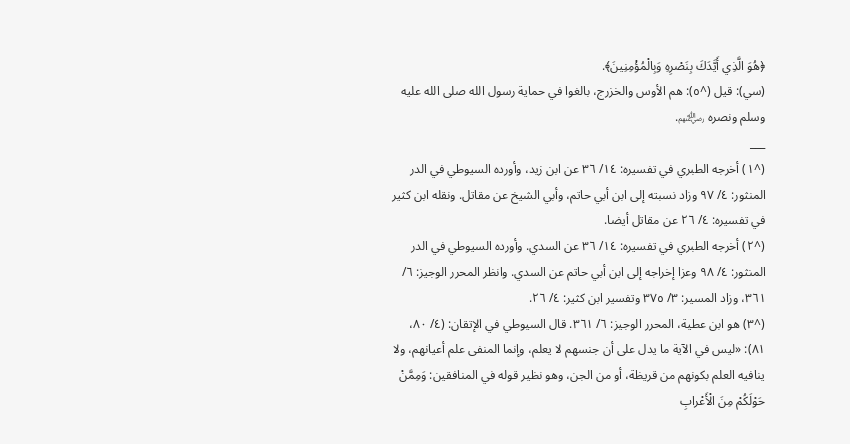﴿هُوَ الَّذِي أَيَّدَكَ بِنَصْرِهِ وَبِالْمُؤْمِنِينَ﴾.
(سي): قيل (^٥): هم الأوس والخزرج، بالغوا في حماية رسول الله صلى الله عليه وسلم ونصره ﵃.
___
(^١) أخرجه الطبري في تفسيره: ١٤/ ٣٦ عن ابن زيد، وأورده السيوطي في الدر المنثور: ٤/ ٩٧ وزاد نسبته إلى ابن أبي حاتم، وأبي الشيخ عن مقاتل. ونقله ابن كثير في تفسيره: ٤/ ٢٦ عن مقاتل أيضا.
(^٢) أخرجه الطبري في تفسيره: ١٤/ ٣٦ عن السدي. وأورده السيوطي في الدر المنثور: ٤/ ٩٨ وعزا إخراجه إلى ابن أبي حاتم عن السدي. وانظر المحرر الوجيز: ٦/ ٣٦١، وزاد المسير: ٣/ ٣٧٥ وتفسير ابن كثير: ٤/ ٢٦.
(^٣) هو ابن عطية، المحرر الوجيز: ٦/ ٣٦١. قال السيوطي في الإتقان: (٤/ ٨٠، ٨١): «ليس في الآية ما يدل على أن جنسهم لا يعلم، وإنما المنفى علم أعيانهم، ولا ينافيه العلم بكونهم من قريظة، أو من الجن، وهو نظير قوله في المنافقين: وَمِمَّنْ حَوْلَكُمْ مِنَ الْأَعْرابِ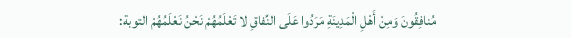مُنافِقُونَ وَمِنْ أَهْلِ الْمَدِينَةِ مَرَدُوا عَلَى النِّفاقِ لا تَعْلَمُهُمْ نَحْنُ نَعْلَمُهُمْ التوبة: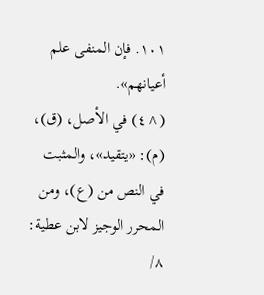١٠١. فإن المنفى علم أعيانهم».
(^٤) في الأصل، (ق)، (م): «يتقيد»، والمثبت في النص من (ع)، ومن المحرر الوجيز لابن عطية: ٨/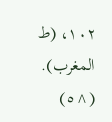١٠٢، (ط المغرب).
(^٥)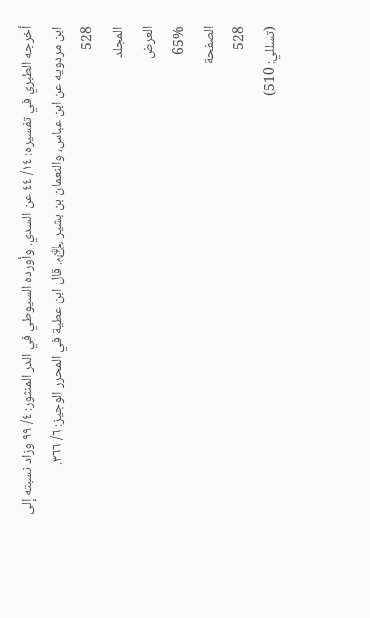أخرجه الطبري في تفسيره: ١٤/ ٤٤ عن السدي. وأورده السيوطي في الدر المنثور: ٤/ ٩٩ وزاد نسبته إلى ابن مردويه عن ابن عباس، والنعمان بن بشير ﵃. قال ابن عطية في المحرر الوجيز: ٦/ ٣٦٦.
528
المجلد
العرض
65%
الصفحة
528
(تسللي: 510)